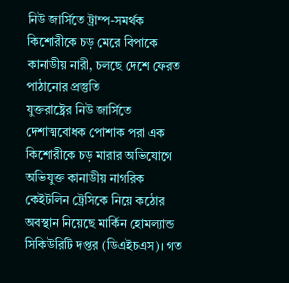নিউ জার্সিতে ট্রাম্প-সমর্থক কিশোরীকে চড় মেরে বিপাকে কানাডীয় নারী, চলছে দেশে ফেরত পাঠানোর প্রস্তুতি
যুক্তরাষ্ট্রের নিউ জার্সিতে দেশাত্মবোধক পোশাক পরা এক কিশোরীকে চড় মারার অভিযোগে অভিযুক্ত কানাডীয় নাগরিক কেইটলিন ট্রেসিকে নিয়ে কঠোর অবস্থান নিয়েছে মার্কিন হোমল্যান্ড সিকিউরিটি দপ্তর (ডিএইচএস)। গত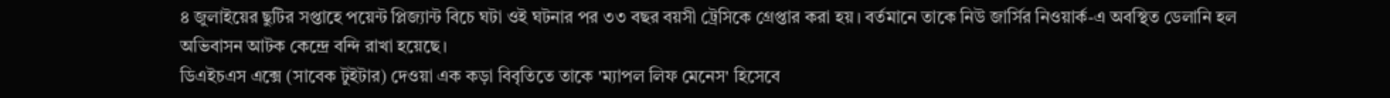৪ জুলাইয়ের ছুটির সপ্তাহে পয়েন্ট প্লিজ্যান্ট বিচে ঘটা ওই ঘটনার পর ৩৩ বছর বয়সী ট্রেসিকে গ্রেপ্তার করা হয়। বর্তমানে তাকে নিউ জার্সির নিওয়ার্ক-এ অবস্থিত ডেলানি হল অভিবাসন আটক কেন্দ্রে বন্দি রাখা হয়েছে।
ডিএইচএস এক্সে (সাবেক টুইটার) দেওয়া এক কড়া বিবৃতিতে তাকে 'ম্যাপল লিফ মেনেস' হিসেবে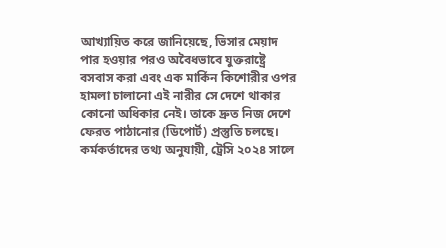আখ্যায়িত করে জানিয়েছে, ভিসার মেয়াদ পার হওয়ার পরও অবৈধভাবে যুক্তরাষ্ট্রে বসবাস করা এবং এক মার্কিন কিশোরীর ওপর হামলা চালানো এই নারীর সে দেশে থাকার কোনো অধিকার নেই। তাকে দ্রুত নিজ দেশে ফেরত পাঠানোর (ডিপোর্ট) প্রস্তুতি চলছে।
কর্মকর্তাদের তথ্য অনুযায়ী, ট্রেসি ২০২৪ সালে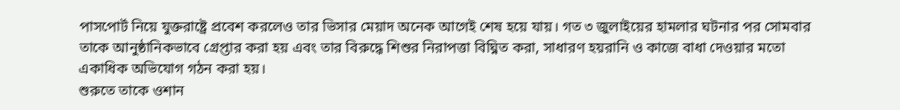পাসপোর্ট নিয়ে যুক্তরাষ্ট্রে প্রবেশ করলেও তার ভিসার মেয়াদ অনেক আগেই শেষ হয়ে যায়। গত ৩ জুলাইয়ের হামলার ঘটনার পর সোমবার তাকে আনুষ্ঠানিকভাবে গ্রেপ্তার করা হয় এবং তার বিরুদ্ধে শিশুর নিরাপত্তা বিঘ্নিত করা, সাধারণ হয়রানি ও কাজে বাধা দেওয়ার মতো একাধিক অভিযোগ গঠন করা হয়।
শুরুতে তাকে ওশান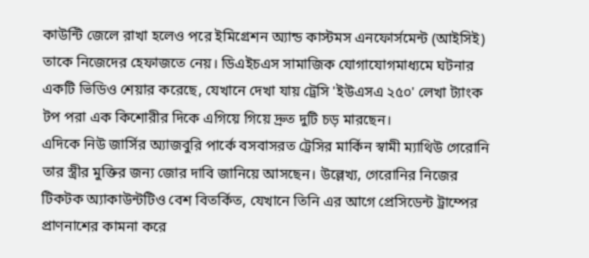কাউন্টি জেলে রাখা হলেও পরে ইমিগ্রেশন অ্যান্ড কাস্টমস এনফোর্সমেন্ট (আইসিই) তাকে নিজেদের হেফাজতে নেয়। ডিএইচএস সামাজিক যোগাযোগমাধ্যমে ঘটনার একটি ভিডিও শেয়ার করেছে, যেখানে দেখা যায় ট্রেসি 'ইউএসএ ২৫০' লেখা ট্যাংক টপ পরা এক কিশোরীর দিকে এগিয়ে গিয়ে দ্রুত দুটি চড় মারছেন।
এদিকে নিউ জার্সির অ্যাজবুরি পার্কে বসবাসরত ট্রেসির মার্কিন স্বামী ম্যাথিউ গেরোনি তার স্ত্রীর মুক্তির জন্য জোর দাবি জানিয়ে আসছেন। উল্লেখ্য, গেরোনির নিজের টিকটক অ্যাকাউন্টটিও বেশ বিতর্কিত, যেখানে তিনি এর আগে প্রেসিডেন্ট ট্রাম্পের প্রাণনাশের কামনা করে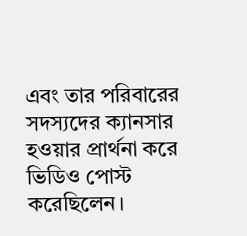এবং তার পরিবারের সদস্যদের ক্যানসার হওয়ার প্রার্থনা করে ভিডিও পোস্ট করেছিলেন।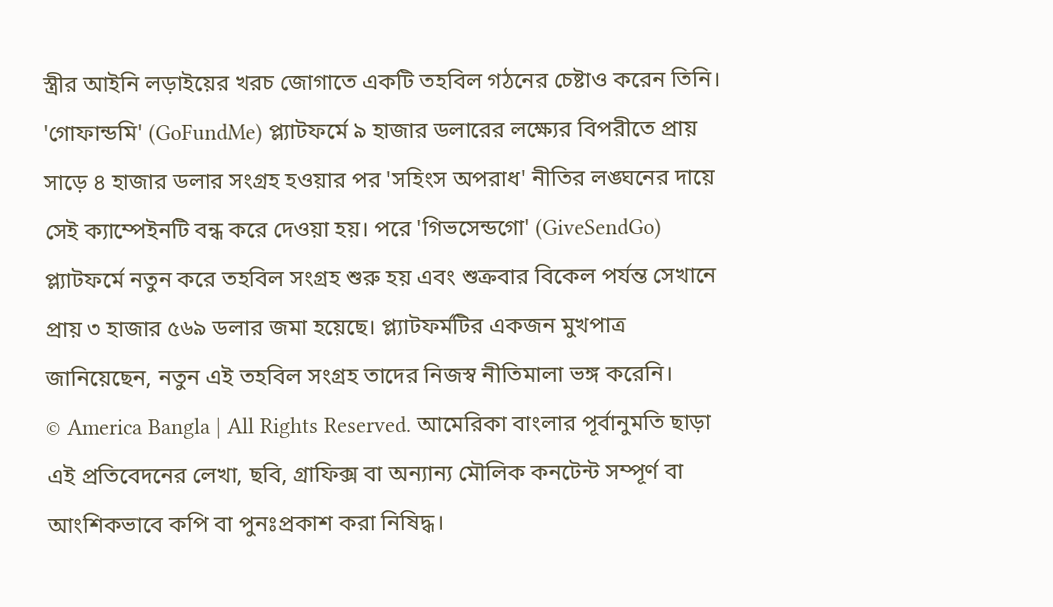স্ত্রীর আইনি লড়াইয়ের খরচ জোগাতে একটি তহবিল গঠনের চেষ্টাও করেন তিনি। 'গোফান্ডমি' (GoFundMe) প্ল্যাটফর্মে ৯ হাজার ডলারের লক্ষ্যের বিপরীতে প্রায় সাড়ে ৪ হাজার ডলার সংগ্রহ হওয়ার পর 'সহিংস অপরাধ' নীতির লঙ্ঘনের দায়ে সেই ক্যাম্পেইনটি বন্ধ করে দেওয়া হয়। পরে 'গিভসেন্ডগো' (GiveSendGo) প্ল্যাটফর্মে নতুন করে তহবিল সংগ্রহ শুরু হয় এবং শুক্রবার বিকেল পর্যন্ত সেখানে প্রায় ৩ হাজার ৫৬৯ ডলার জমা হয়েছে। প্ল্যাটফর্মটির একজন মুখপাত্র জানিয়েছেন, নতুন এই তহবিল সংগ্রহ তাদের নিজস্ব নীতিমালা ভঙ্গ করেনি।
© America Bangla | All Rights Reserved. আমেরিকা বাংলার পূর্বানুমতি ছাড়া এই প্রতিবেদনের লেখা, ছবি, গ্রাফিক্স বা অন্যান্য মৌলিক কনটেন্ট সম্পূর্ণ বা আংশিকভাবে কপি বা পুনঃপ্রকাশ করা নিষিদ্ধ।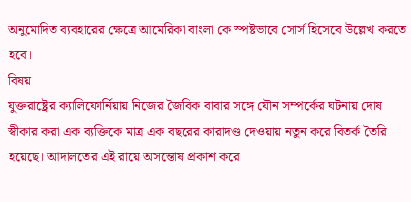অনুমোদিত ব্যবহারের ক্ষেত্রে আমেরিকা বাংলা কে স্পষ্টভাবে সোর্স হিসেবে উল্লেখ করতে হবে।
বিষয়
যুক্তরাষ্ট্রের ক্যালিফোর্নিয়ায় নিজের জৈবিক বাবার সঙ্গে যৌন সম্পর্কের ঘটনায় দোষ স্বীকার করা এক ব্যক্তিকে মাত্র এক বছরের কারাদণ্ড দেওয়ায় নতুন করে বিতর্ক তৈরি হয়েছে। আদালতের এই রায়ে অসন্তোষ প্রকাশ করে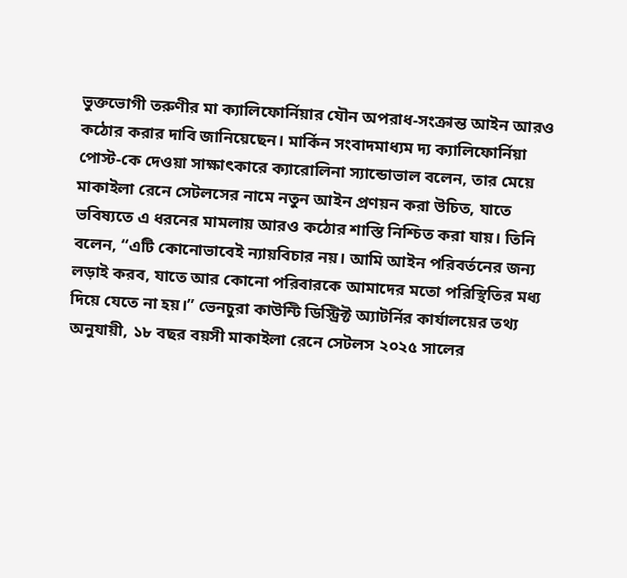ভুক্তভোগী তরুণীর মা ক্যালিফোর্নিয়ার যৌন অপরাধ-সংক্রান্ত আইন আরও কঠোর করার দাবি জানিয়েছেন। মার্কিন সংবাদমাধ্যম দ্য ক্যালিফোর্নিয়া পোস্ট-কে দেওয়া সাক্ষাৎকারে ক্যারোলিনা স্যান্ডোভাল বলেন, তার মেয়ে মাকাইলা রেনে সেটলসের নামে নতুন আইন প্রণয়ন করা উচিত, যাতে ভবিষ্যতে এ ধরনের মামলায় আরও কঠোর শাস্তি নিশ্চিত করা যায়। তিনি বলেন, “এটি কোনোভাবেই ন্যায়বিচার নয়। আমি আইন পরিবর্তনের জন্য লড়াই করব, যাতে আর কোনো পরিবারকে আমাদের মতো পরিস্থিতির মধ্য দিয়ে যেতে না হয়।” ভেনচুরা কাউন্টি ডিস্ট্রিক্ট অ্যাটর্নির কার্যালয়ের তথ্য অনুযায়ী, ১৮ বছর বয়সী মাকাইলা রেনে সেটলস ২০২৫ সালের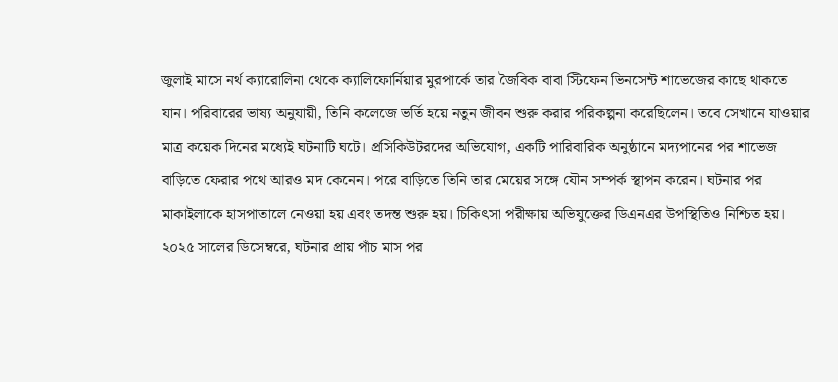জুলাই মাসে নর্থ ক্যারোলিনা থেকে ক্যালিফোর্নিয়ার মুরপার্কে তার জৈবিক বাবা স্টিফেন ভিনসেন্ট শাভেজের কাছে থাকতে যান। পরিবারের ভাষ্য অনুযায়ী, তিনি কলেজে ভর্তি হয়ে নতুন জীবন শুরু করার পরিকল্পনা করেছিলেন। তবে সেখানে যাওয়ার মাত্র কয়েক দিনের মধ্যেই ঘটনাটি ঘটে। প্রসিকিউটরদের অভিযোগ, একটি পারিবারিক অনুষ্ঠানে মদ্যপানের পর শাভেজ বাড়িতে ফেরার পথে আরও মদ কেনেন। পরে বাড়িতে তিনি তার মেয়ের সঙ্গে যৌন সম্পর্ক স্থাপন করেন। ঘটনার পর মাকাইলাকে হাসপাতালে নেওয়া হয় এবং তদন্ত শুরু হয়। চিকিৎসা পরীক্ষায় অভিযুক্তের ডিএনএর উপস্থিতিও নিশ্চিত হয়। ২০২৫ সালের ডিসেম্বরে, ঘটনার প্রায় পাঁচ মাস পর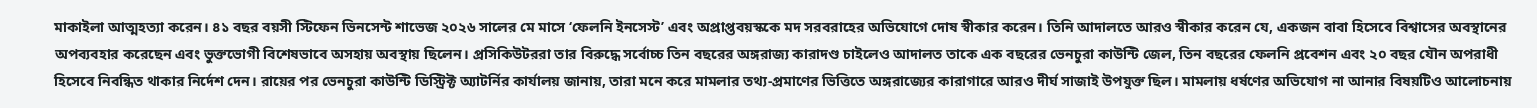মাকাইলা আত্মহত্যা করেন। ৪১ বছর বয়সী স্টিফেন ভিনসেন্ট শাভেজ ২০২৬ সালের মে মাসে ‘ফেলনি ইনসেস্ট’ এবং অপ্রাপ্তবয়স্ককে মদ সরবরাহের অভিযোগে দোষ স্বীকার করেন। তিনি আদালতে আরও স্বীকার করেন যে, একজন বাবা হিসেবে বিশ্বাসের অবস্থানের অপব্যবহার করেছেন এবং ভুক্তভোগী বিশেষভাবে অসহায় অবস্থায় ছিলেন। প্রসিকিউটররা তার বিরুদ্ধে সর্বোচ্চ তিন বছরের অঙ্গরাজ্য কারাদণ্ড চাইলেও আদালত তাকে এক বছরের ভেনচুরা কাউন্টি জেল, তিন বছরের ফেলনি প্রবেশন এবং ২০ বছর যৌন অপরাধী হিসেবে নিবন্ধিত থাকার নির্দেশ দেন। রায়ের পর ভেনচুরা কাউন্টি ডিস্ট্রিক্ট অ্যাটর্নির কার্যালয় জানায়, তারা মনে করে মামলার তথ্য-প্রমাণের ভিত্তিতে অঙ্গরাজ্যের কারাগারে আরও দীর্ঘ সাজাই উপযুক্ত ছিল। মামলায় ধর্ষণের অভিযোগ না আনার বিষয়টিও আলোচনায়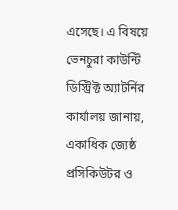এসেছে। এ বিষয়ে ভেনচুরা কাউন্টি ডিস্ট্রিক্ট অ্যাটর্নির কার্যালয় জানায়, একাধিক জ্যেষ্ঠ প্রসিকিউটর ও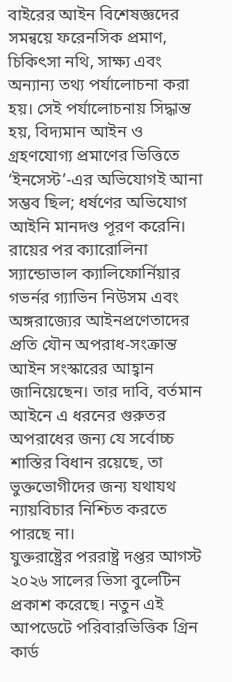বাইরের আইন বিশেষজ্ঞদের সমন্বয়ে ফরেনসিক প্রমাণ, চিকিৎসা নথি, সাক্ষ্য এবং অন্যান্য তথ্য পর্যালোচনা করা হয়। সেই পর্যালোচনায় সিদ্ধান্ত হয়, বিদ্যমান আইন ও গ্রহণযোগ্য প্রমাণের ভিত্তিতে ‘ইনসেস্ট’-এর অভিযোগই আনা সম্ভব ছিল; ধর্ষণের অভিযোগ আইনি মানদণ্ড পূরণ করেনি। রায়ের পর ক্যারোলিনা স্যান্ডোভাল ক্যালিফোর্নিয়ার গভর্নর গ্যাভিন নিউসম এবং অঙ্গরাজ্যের আইনপ্রণেতাদের প্রতি যৌন অপরাধ-সংক্রান্ত আইন সংস্কারের আহ্বান জানিয়েছেন। তার দাবি, বর্তমান আইনে এ ধরনের গুরুতর অপরাধের জন্য যে সর্বোচ্চ শাস্তির বিধান রয়েছে, তা ভুক্তভোগীদের জন্য যথাযথ ন্যায়বিচার নিশ্চিত করতে পারছে না।
যুক্তরাষ্ট্রের পররাষ্ট্র দপ্তর আগস্ট ২০২৬ সালের ভিসা বুলেটিন প্রকাশ করেছে। নতুন এই আপডেটে পরিবারভিত্তিক গ্রিন কার্ড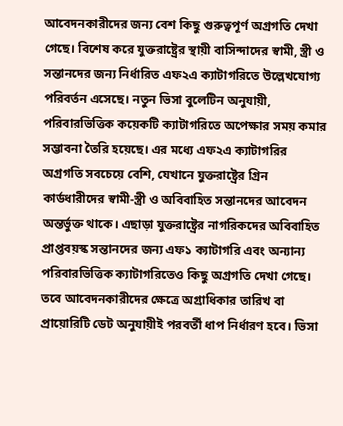আবেদনকারীদের জন্য বেশ কিছু গুরুত্বপূর্ণ অগ্রগতি দেখা গেছে। বিশেষ করে যুক্তরাষ্ট্রের স্থায়ী বাসিন্দাদের স্বামী, স্ত্রী ও সন্তানদের জন্য নির্ধারিত এফ২এ ক্যাটাগরিতে উল্লেখযোগ্য পরিবর্তন এসেছে। নতুন ভিসা বুলেটিন অনুযায়ী, পরিবারভিত্তিক কয়েকটি ক্যাটাগরিতে অপেক্ষার সময় কমার সম্ভাবনা তৈরি হয়েছে। এর মধ্যে এফ২এ ক্যাটাগরির অগ্রগতি সবচেয়ে বেশি, যেখানে যুক্তরাষ্ট্রের গ্রিন কার্ডধারীদের স্বামী-স্ত্রী ও অবিবাহিত সন্তানদের আবেদন অন্তর্ভুক্ত থাকে। এছাড়া যুক্তরাষ্ট্রের নাগরিকদের অবিবাহিত প্রাপ্তবয়স্ক সন্তানদের জন্য এফ১ ক্যাটাগরি এবং অন্যান্য পরিবারভিত্তিক ক্যাটাগরিতেও কিছু অগ্রগতি দেখা গেছে। তবে আবেদনকারীদের ক্ষেত্রে অগ্রাধিকার তারিখ বা প্রায়োরিটি ডেট অনুযায়ীই পরবর্তী ধাপ নির্ধারণ হবে। ভিসা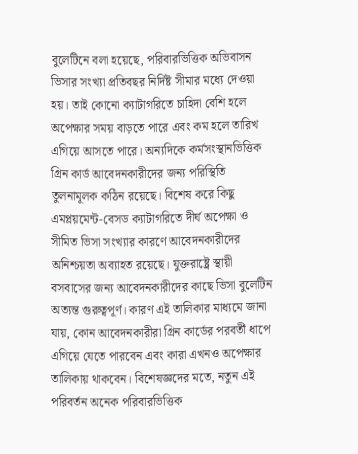বুলেটিনে বলা হয়েছে, পরিবারভিত্তিক অভিবাসন ভিসার সংখ্যা প্রতিবছর নির্দিষ্ট সীমার মধ্যে দেওয়া হয়। তাই কোনো ক্যাটাগরিতে চাহিদা বেশি হলে অপেক্ষার সময় বাড়তে পারে এবং কম হলে তারিখ এগিয়ে আসতে পারে। অন্যদিকে কর্মসংস্থানভিত্তিক গ্রিন কার্ড আবেদনকারীদের জন্য পরিস্থিতি তুলনামূলক কঠিন রয়েছে। বিশেষ করে কিছু এমপ্লয়মেন্ট-বেসড ক্যাটাগরিতে দীর্ঘ অপেক্ষা ও সীমিত ভিসা সংখ্যার কারণে আবেদনকারীদের অনিশ্চয়তা অব্যাহত রয়েছে। যুক্তরাষ্ট্রে স্থায়ী বসবাসের জন্য আবেদনকারীদের কাছে ভিসা বুলেটিন অত্যন্ত গুরুত্বপূর্ণ। কারণ এই তালিকার মাধ্যমে জানা যায়, কোন আবেদনকারীরা গ্রিন কার্ডের পরবর্তী ধাপে এগিয়ে যেতে পারবেন এবং কারা এখনও অপেক্ষার তালিকায় থাকবেন। বিশেষজ্ঞদের মতে, নতুন এই পরিবর্তন অনেক পরিবারভিত্তিক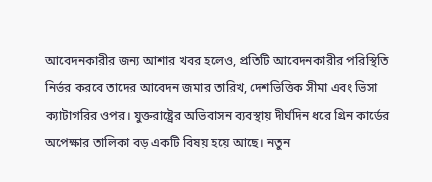আবেদনকারীর জন্য আশার খবর হলেও, প্রতিটি আবেদনকারীর পরিস্থিতি নির্ভর করবে তাদের আবেদন জমার তারিখ, দেশভিত্তিক সীমা এবং ভিসা ক্যাটাগরির ওপর। যুক্তরাষ্ট্রের অভিবাসন ব্যবস্থায় দীর্ঘদিন ধরে গ্রিন কার্ডের অপেক্ষার তালিকা বড় একটি বিষয় হয়ে আছে। নতুন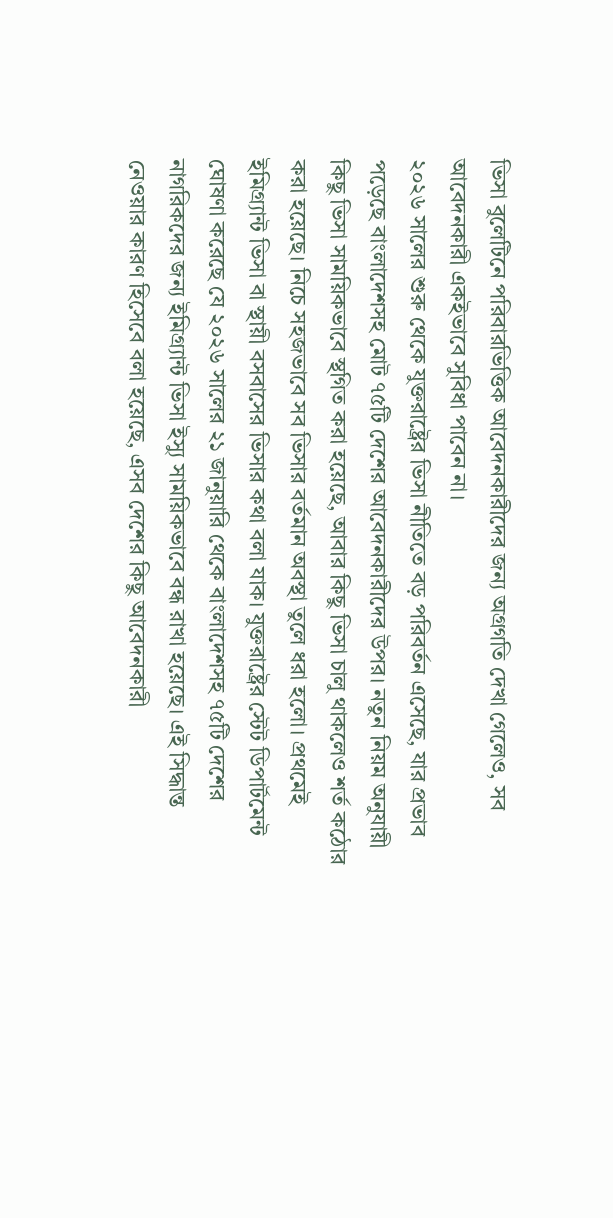ভিসা বুলেটিনে পরিবারভিত্তিক আবেদনকারীদের জন্য অগ্রগতি দেখা গেলেও, সব আবেদনকারী একইভাবে সুবিধা পাবেন না।
২০২৬ সালের শুরু থেকে যুক্তরাষ্ট্রের ভিসা নীতিতে বড় পরিবর্তন এসেছে, যার প্রভাব পড়েছে বাংলাদেশসহ মোট ৭৫টি দেশের আবেদনকারীদের উপর। নতুন নিয়ম অনুযায়ী কিছু ভিসা সাময়িকভাবে স্থগিত করা হয়েছে, আবার কিছু ভিসা চালু থাকলেও শর্ত কঠোর করা হয়েছে। নিচে সহজভাবে সব ভিসার বর্তমান অবস্থা তুলে ধরা হলো। প্রথমেই ইমিগ্র্যান্ট ভিসা বা স্থায়ী বসবাসের ভিসার কথা বলা যাক। যুক্তরাষ্ট্রের স্টেট ডিপার্টমেন্ট ঘোষণা করেছে যে ২০২৬ সালের ২১ জানুয়ারি থেকে বাংলাদেশসহ ৭৫টি দেশের নাগরিকদের জন্য ইমিগ্র্যান্ট ভিসা ইস্যু সাময়িকভাবে বন্ধ রাখা হয়েছে। এই সিদ্ধান্ত নেওয়ার কারণ হিসেবে বলা হয়েছে, এসব দেশের কিছু আবেদনকারী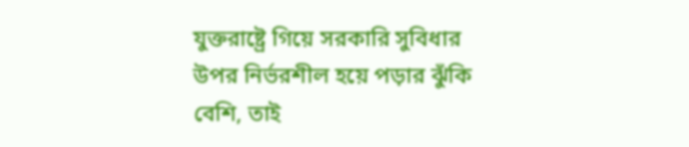যুক্তরাষ্ট্রে গিয়ে সরকারি সুবিধার উপর নির্ভরশীল হয়ে পড়ার ঝুঁকি বেশি, তাই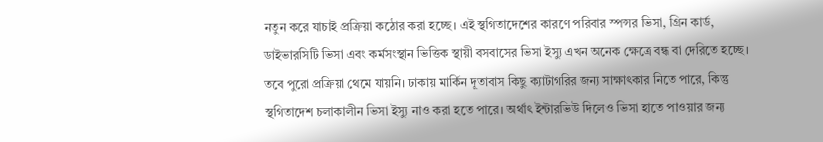নতুন করে যাচাই প্রক্রিয়া কঠোর করা হচ্ছে। এই স্থগিতাদেশের কারণে পরিবার স্পন্সর ভিসা, গ্রিন কার্ড, ডাইভারসিটি ভিসা এবং কর্মসংস্থান ভিত্তিক স্থায়ী বসবাসের ভিসা ইস্যু এখন অনেক ক্ষেত্রে বন্ধ বা দেরিতে হচ্ছে। তবে পুরো প্রক্রিয়া থেমে যায়নি। ঢাকায় মার্কিন দূতাবাস কিছু ক্যাটাগরির জন্য সাক্ষাৎকার নিতে পারে, কিন্তু স্থগিতাদেশ চলাকালীন ভিসা ইস্যু নাও করা হতে পারে। অর্থাৎ ইন্টারভিউ দিলেও ভিসা হাতে পাওয়ার জন্য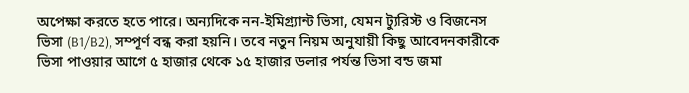অপেক্ষা করতে হতে পারে। অন্যদিকে নন-ইমিগ্র্যান্ট ভিসা, যেমন ট্যুরিস্ট ও বিজনেস ভিসা (B1/B2), সম্পূর্ণ বন্ধ করা হয়নি। তবে নতুন নিয়ম অনুযায়ী কিছু আবেদনকারীকে ভিসা পাওয়ার আগে ৫ হাজার থেকে ১৫ হাজার ডলার পর্যন্ত ভিসা বন্ড জমা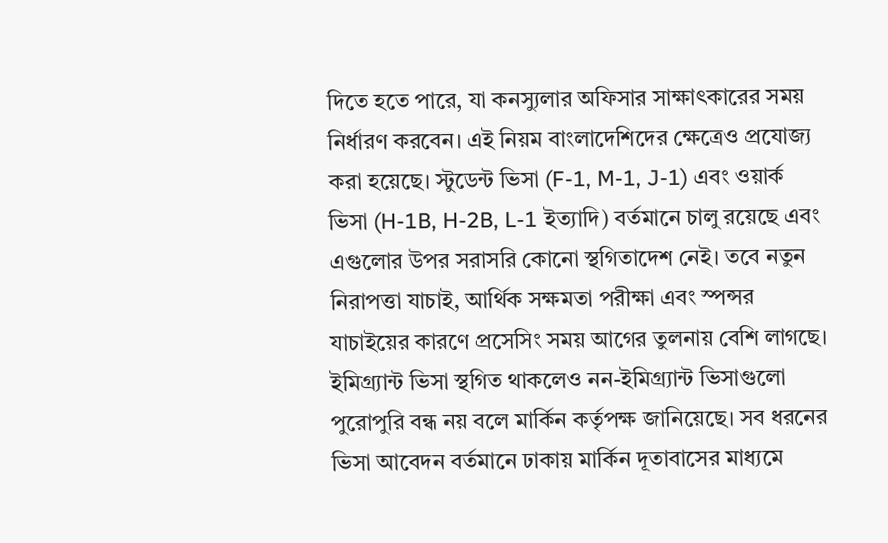দিতে হতে পারে, যা কনস্যুলার অফিসার সাক্ষাৎকারের সময় নির্ধারণ করবেন। এই নিয়ম বাংলাদেশিদের ক্ষেত্রেও প্রযোজ্য করা হয়েছে। স্টুডেন্ট ভিসা (F-1, M-1, J-1) এবং ওয়ার্ক ভিসা (H-1B, H-2B, L-1 ইত্যাদি) বর্তমানে চালু রয়েছে এবং এগুলোর উপর সরাসরি কোনো স্থগিতাদেশ নেই। তবে নতুন নিরাপত্তা যাচাই, আর্থিক সক্ষমতা পরীক্ষা এবং স্পন্সর যাচাইয়ের কারণে প্রসেসিং সময় আগের তুলনায় বেশি লাগছে। ইমিগ্র্যান্ট ভিসা স্থগিত থাকলেও নন-ইমিগ্র্যান্ট ভিসাগুলো পুরোপুরি বন্ধ নয় বলে মার্কিন কর্তৃপক্ষ জানিয়েছে। সব ধরনের ভিসা আবেদন বর্তমানে ঢাকায় মার্কিন দূতাবাসের মাধ্যমে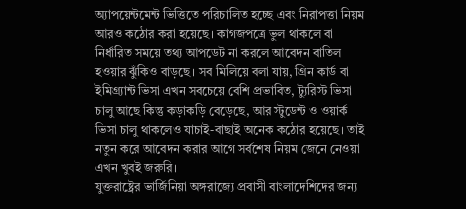অ্যাপয়েন্টমেন্ট ভিত্তিতে পরিচালিত হচ্ছে এবং নিরাপত্তা নিয়ম আরও কঠোর করা হয়েছে। কাগজপত্রে ভুল থাকলে বা নির্ধারিত সময়ে তথ্য আপডেট না করলে আবেদন বাতিল হওয়ার ঝুঁকিও বাড়ছে। সব মিলিয়ে বলা যায়, গ্রিন কার্ড বা ইমিগ্র্যান্ট ভিসা এখন সবচেয়ে বেশি প্রভাবিত, ট্যুরিস্ট ভিসা চালু আছে কিন্তু কড়াকড়ি বেড়েছে, আর স্টুডেন্ট ও ওয়ার্ক ভিসা চালু থাকলেও যাচাই-বাছাই অনেক কঠোর হয়েছে। তাই নতুন করে আবেদন করার আগে সর্বশেষ নিয়ম জেনে নেওয়া এখন খুবই জরুরি।
যুক্তরাষ্ট্রের ভার্জিনিয়া অঙ্গরাজ্যে প্রবাসী বাংলাদেশিদের জন্য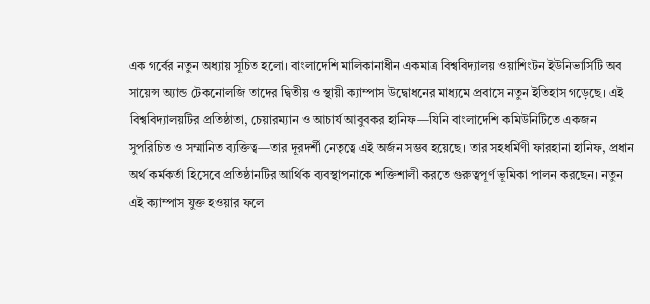এক গর্বের নতুন অধ্যায় সূচিত হলো। বাংলাদেশি মালিকানাধীন একমাত্র বিশ্ববিদ্যালয় ওয়াশিংটন ইউনিভার্সিটি অব সায়েন্স অ্যান্ড টেকনোলজি তাদের দ্বিতীয় ও স্থায়ী ক্যাম্পাস উদ্বোধনের মাধ্যমে প্রবাসে নতুন ইতিহাস গড়েছে। এই বিশ্ববিদ্যালয়টির প্রতিষ্ঠাতা, চেয়ারম্যান ও আচার্য আবুবকর হানিফ—যিনি বাংলাদেশি কমিউনিটিতে একজন সুপরিচিত ও সম্মানিত ব্যক্তিত্ব—তার দূরদর্শী নেতৃত্বে এই অর্জন সম্ভব হয়েছে। তার সহধর্মিণী ফারহানা হানিফ, প্রধান অর্থ কর্মকর্তা হিসেবে প্রতিষ্ঠানটির আর্থিক ব্যবস্থাপনাকে শক্তিশালী করতে গুরুত্বপূর্ণ ভূমিকা পালন করছেন। নতুন এই ক্যাম্পাস যুক্ত হওয়ার ফলে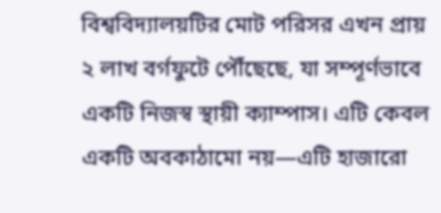বিশ্ববিদ্যালয়টির মোট পরিসর এখন প্রায় ২ লাখ বর্গফুটে পৌঁছেছে, যা সম্পূর্ণভাবে একটি নিজস্ব স্থায়ী ক্যাম্পাস। এটি কেবল একটি অবকাঠামো নয়—এটি হাজারো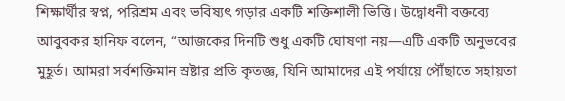শিক্ষার্থীর স্বপ্ন, পরিশ্রম এবং ভবিষ্যৎ গড়ার একটি শক্তিশালী ভিত্তি। উদ্বোধনী বক্তব্যে আবুবকর হানিফ বলেন, “আজকের দিনটি শুধু একটি ঘোষণা নয়—এটি একটি অনুভবের মুহূর্ত। আমরা সর্বশক্তিমান স্রষ্টার প্রতি কৃতজ্ঞ, যিনি আমাদের এই পর্যায়ে পৌঁছাতে সহায়তা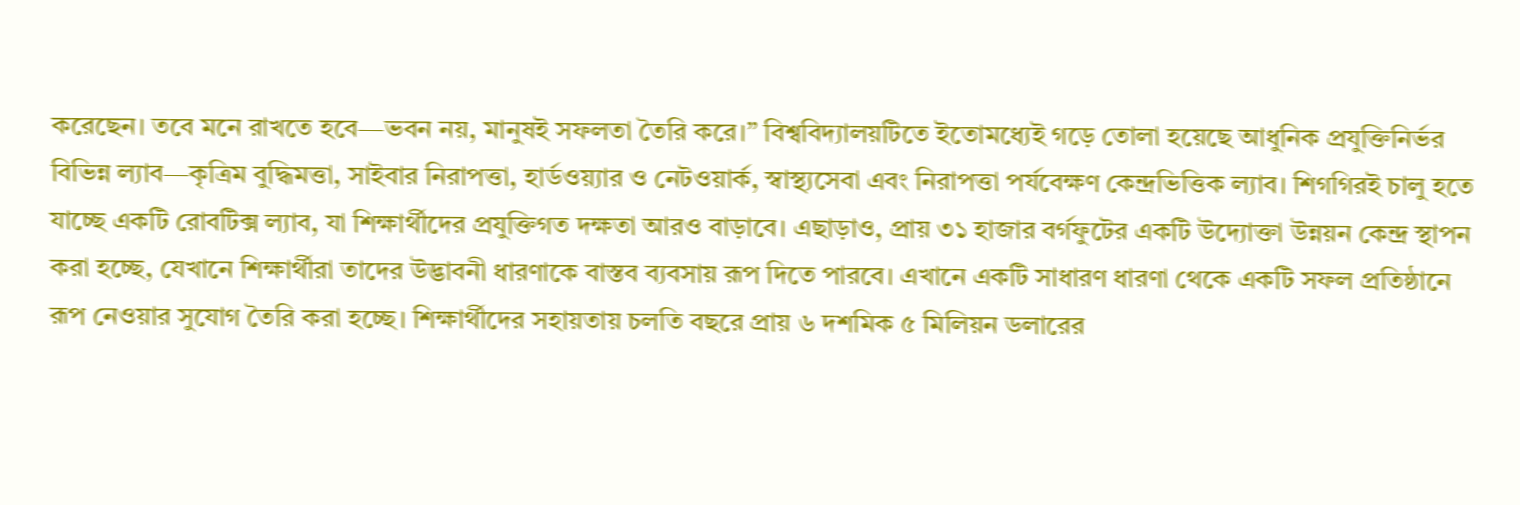করেছেন। তবে মনে রাখতে হবে—ভবন নয়, মানুষই সফলতা তৈরি করে।” বিশ্ববিদ্যালয়টিতে ইতোমধ্যেই গড়ে তোলা হয়েছে আধুনিক প্রযুক্তিনির্ভর বিভিন্ন ল্যাব—কৃত্রিম বুদ্ধিমত্তা, সাইবার নিরাপত্তা, হার্ডওয়্যার ও নেটওয়ার্ক, স্বাস্থ্যসেবা এবং নিরাপত্তা পর্যবেক্ষণ কেন্দ্রভিত্তিক ল্যাব। শিগগিরই চালু হতে যাচ্ছে একটি রোবটিক্স ল্যাব, যা শিক্ষার্থীদের প্রযুক্তিগত দক্ষতা আরও বাড়াবে। এছাড়াও, প্রায় ৩১ হাজার বর্গফুটের একটি উদ্যোক্তা উন্নয়ন কেন্দ্র স্থাপন করা হচ্ছে, যেখানে শিক্ষার্থীরা তাদের উদ্ভাবনী ধারণাকে বাস্তব ব্যবসায় রূপ দিতে পারবে। এখানে একটি সাধারণ ধারণা থেকে একটি সফল প্রতিষ্ঠানে রূপ নেওয়ার সুযোগ তৈরি করা হচ্ছে। শিক্ষার্থীদের সহায়তায় চলতি বছরে প্রায় ৬ দশমিক ৫ মিলিয়ন ডলারের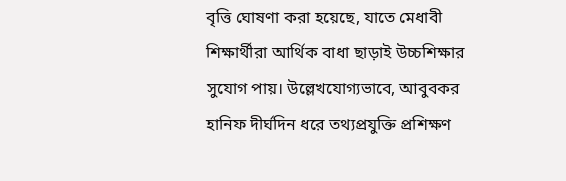বৃত্তি ঘোষণা করা হয়েছে, যাতে মেধাবী শিক্ষার্থীরা আর্থিক বাধা ছাড়াই উচ্চশিক্ষার সুযোগ পায়। উল্লেখযোগ্যভাবে, আবুবকর হানিফ দীর্ঘদিন ধরে তথ্যপ্রযুক্তি প্রশিক্ষণ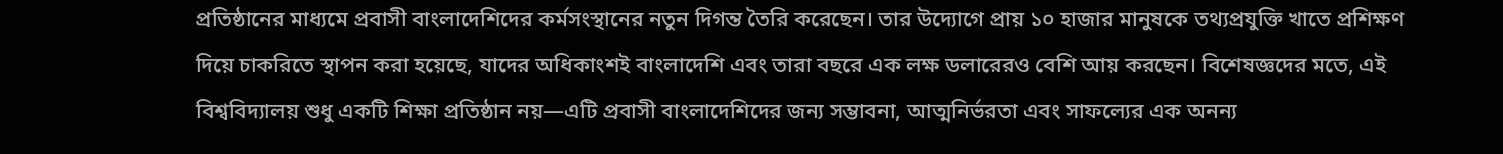প্রতিষ্ঠানের মাধ্যমে প্রবাসী বাংলাদেশিদের কর্মসংস্থানের নতুন দিগন্ত তৈরি করেছেন। তার উদ্যোগে প্রায় ১০ হাজার মানুষকে তথ্যপ্রযুক্তি খাতে প্রশিক্ষণ দিয়ে চাকরিতে স্থাপন করা হয়েছে, যাদের অধিকাংশই বাংলাদেশি এবং তারা বছরে এক লক্ষ ডলারেরও বেশি আয় করছেন। বিশেষজ্ঞদের মতে, এই বিশ্ববিদ্যালয় শুধু একটি শিক্ষা প্রতিষ্ঠান নয়—এটি প্রবাসী বাংলাদেশিদের জন্য সম্ভাবনা, আত্মনির্ভরতা এবং সাফল্যের এক অনন্য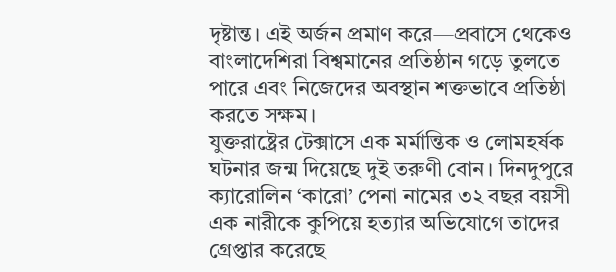দৃষ্টান্ত। এই অর্জন প্রমাণ করে—প্রবাসে থেকেও বাংলাদেশিরা বিশ্বমানের প্রতিষ্ঠান গড়ে তুলতে পারে এবং নিজেদের অবস্থান শক্তভাবে প্রতিষ্ঠা করতে সক্ষম।
যুক্তরাষ্ট্রের টেক্সাসে এক মর্মান্তিক ও লোমহর্ষক ঘটনার জন্ম দিয়েছে দুই তরুণী বোন। দিনদুপুরে ক্যারোলিন ‘কারো’ পেনা নামের ৩২ বছর বয়সী এক নারীকে কুপিয়ে হত্যার অভিযোগে তাদের গ্রেপ্তার করেছে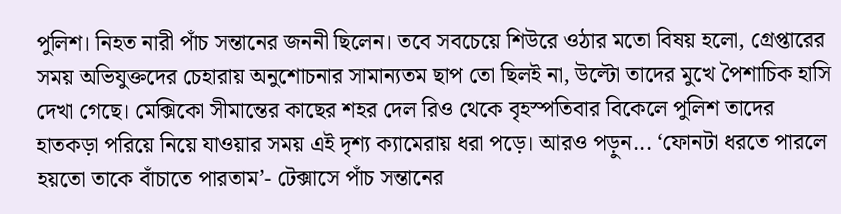পুলিশ। নিহত নারী পাঁচ সন্তানের জননী ছিলেন। তবে সবচেয়ে শিউরে ওঠার মতো বিষয় হলো, গ্রেপ্তারের সময় অভিযুক্তদের চেহারায় অনুশোচনার সামান্যতম ছাপ তো ছিলই না, উল্টো তাদের মুখে পৈশাচিক হাসি দেখা গেছে। মেক্সিকো সীমান্তের কাছের শহর দেল রিও থেকে বৃহস্পতিবার বিকেলে পুলিশ তাদের হাতকড়া পরিয়ে নিয়ে যাওয়ার সময় এই দৃশ্য ক্যামেরায় ধরা পড়ে। আরও পড়ুন... ‘ফোনটা ধরতে পারলে হয়তো তাকে বাঁচাতে পারতাম’- টেক্সাসে পাঁচ সন্তানের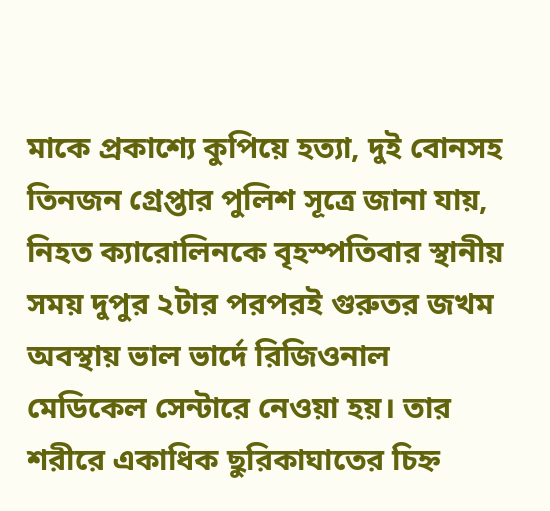মাকে প্রকাশ্যে কুপিয়ে হত্যা, দুই বোনসহ তিনজন গ্রেপ্তার পুলিশ সূত্রে জানা যায়, নিহত ক্যারোলিনকে বৃহস্পতিবার স্থানীয় সময় দুপুর ২টার পরপরই গুরুতর জখম অবস্থায় ভাল ভার্দে রিজিওনাল মেডিকেল সেন্টারে নেওয়া হয়। তার শরীরে একাধিক ছুরিকাঘাতের চিহ্ন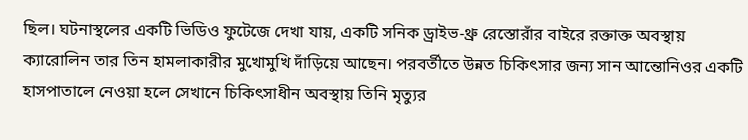ছিল। ঘটনাস্থলের একটি ভিডিও ফুটেজে দেখা যায়, একটি সনিক ড্রাইভ-থ্রু রেস্তোরাঁর বাইরে রক্তাক্ত অবস্থায় ক্যারোলিন তার তিন হামলাকারীর মুখোমুখি দাঁড়িয়ে আছেন। পরবর্তীতে উন্নত চিকিৎসার জন্য সান আন্তোনিওর একটি হাসপাতালে নেওয়া হলে সেখানে চিকিৎসাধীন অবস্থায় তিনি মৃত্যুর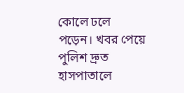কোলে ঢলে পড়েন। খবর পেয়ে পুলিশ দ্রুত হাসপাতালে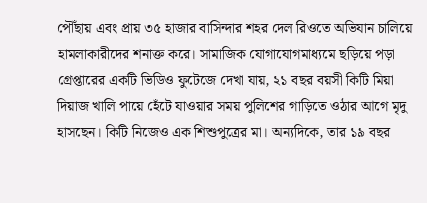পৌঁছায় এবং প্রায় ৩৫ হাজার বাসিন্দার শহর দেল রিওতে অভিযান চালিয়ে হামলাকারীদের শনাক্ত করে। সামাজিক যোগাযোগমাধ্যমে ছড়িয়ে পড়া গ্রেপ্তারের একটি ভিডিও ফুটেজে দেখা যায়, ২১ বছর বয়সী কিটি মিয়া দিয়াজ খালি পায়ে হেঁটে যাওয়ার সময় পুলিশের গাড়িতে ওঠার আগে মৃদু হাসছেন। কিটি নিজেও এক শিশুপুত্রের মা। অন্যদিকে, তার ১৯ বছর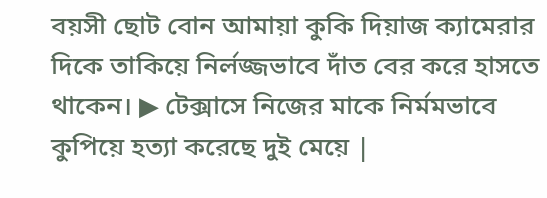বয়সী ছোট বোন আমায়া কুকি দিয়াজ ক্যামেরার দিকে তাকিয়ে নির্লজ্জভাবে দাঁত বের করে হাসতে থাকেন। ▶ টেক্সাসে নিজের মাকে নির্মমভাবে কুপিয়ে হত্যা করেছে দুই মেয়ে |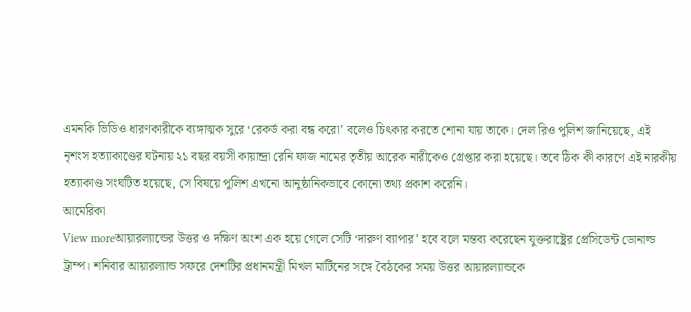এমনকি ভিডিও ধারণকারীকে ব্যঙ্গাত্মক সুরে ‘রেকর্ড করা বন্ধ করো’ বলেও চিৎকার করতে শোনা যায় তাকে। দেল রিও পুলিশ জানিয়েছে, এই নৃশংস হত্যাকাণ্ডের ঘটনায় ২১ বছর বয়সী কায়ান্দ্রা রেনি ফাজ নামের তৃতীয় আরেক নারীকেও গ্রেপ্তার করা হয়েছে। তবে ঠিক কী কারণে এই নারকীয় হত্যাকাণ্ড সংঘটিত হয়েছে, সে বিষয়ে পুলিশ এখনো আনুষ্ঠানিকভাবে কোনো তথ্য প্রকাশ করেনি।
আমেরিকা
View moreআয়ারল্যান্ডের উত্তর ও দক্ষিণ অংশ এক হয়ে গেলে সেটি ‘দারুণ ব্যাপার’ হবে বলে মন্তব্য করেছেন যুক্তরাষ্ট্রের প্রেসিডেন্ট ডোনাল্ড ট্রাম্প। শনিবার আয়ারল্যান্ড সফরে দেশটির প্রধানমন্ত্রী মিখল মার্টিনের সঙ্গে বৈঠকের সময় উত্তর আয়ারল্যান্ডকে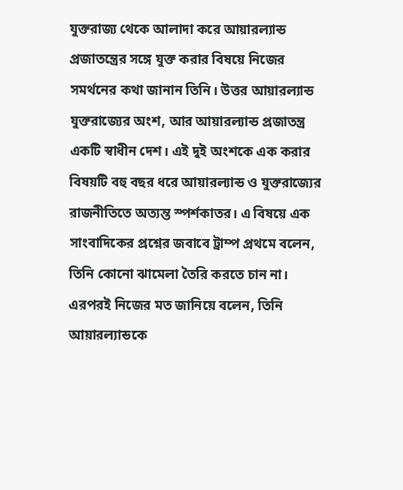যুক্তরাজ্য থেকে আলাদা করে আয়ারল্যান্ড প্রজাতন্ত্রের সঙ্গে যুক্ত করার বিষয়ে নিজের সমর্থনের কথা জানান তিনি। উত্তর আয়ারল্যান্ড যুক্তরাজ্যের অংশ, আর আয়ারল্যান্ড প্রজাতন্ত্র একটি স্বাধীন দেশ। এই দুই অংশকে এক করার বিষয়টি বহু বছর ধরে আয়ারল্যান্ড ও যুক্তরাজ্যের রাজনীতিতে অত্যন্ত স্পর্শকাতর। এ বিষয়ে এক সাংবাদিকের প্রশ্নের জবাবে ট্রাম্প প্রথমে বলেন, তিনি কোনো ঝামেলা তৈরি করতে চান না। এরপরই নিজের মত জানিয়ে বলেন, তিনি আয়ারল্যান্ডকে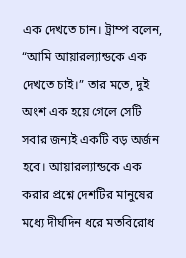এক দেখতে চান। ট্রাম্প বলেন, “আমি আয়ারল্যান্ডকে এক দেখতে চাই।” তার মতে, দুই অংশ এক হয়ে গেলে সেটি সবার জন্যই একটি বড় অর্জন হবে। আয়ারল্যান্ডকে এক করার প্রশ্নে দেশটির মানুষের মধ্যে দীর্ঘদিন ধরে মতবিরোধ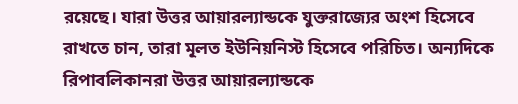রয়েছে। যারা উত্তর আয়ারল্যান্ডকে যুক্তরাজ্যের অংশ হিসেবে রাখতে চান, তারা মূলত ইউনিয়নিস্ট হিসেবে পরিচিত। অন্যদিকে রিপাবলিকানরা উত্তর আয়ারল্যান্ডকে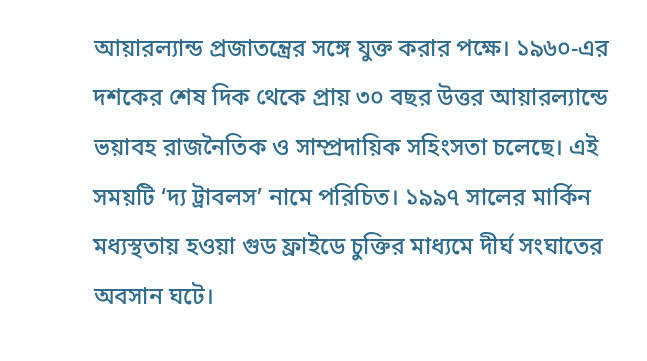আয়ারল্যান্ড প্রজাতন্ত্রের সঙ্গে যুক্ত করার পক্ষে। ১৯৬০-এর দশকের শেষ দিক থেকে প্রায় ৩০ বছর উত্তর আয়ারল্যান্ডে ভয়াবহ রাজনৈতিক ও সাম্প্রদায়িক সহিংসতা চলেছে। এই সময়টি ‘দ্য ট্রাবলস’ নামে পরিচিত। ১৯৯৭ সালের মার্কিন মধ্যস্থতায় হওয়া গুড ফ্রাইডে চুক্তির মাধ্যমে দীর্ঘ সংঘাতের অবসান ঘটে।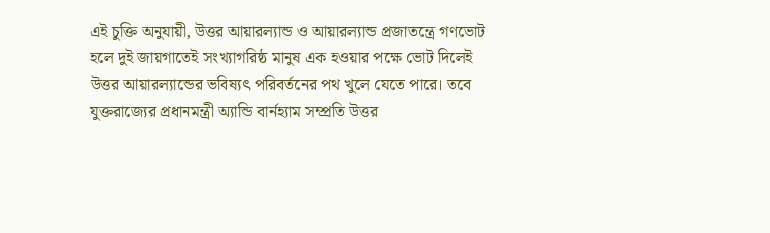এই চুক্তি অনুযায়ী, উত্তর আয়ারল্যান্ড ও আয়ারল্যান্ড প্রজাতন্ত্রে গণভোট হলে দুই জায়গাতেই সংখ্যাগরিষ্ঠ মানুষ এক হওয়ার পক্ষে ভোট দিলেই উত্তর আয়ারল্যান্ডের ভবিষ্যৎ পরিবর্তনের পথ খুলে যেতে পারে। তবে যুক্তরাজ্যের প্রধানমন্ত্রী অ্যান্ডি বার্নহ্যাম সম্প্রতি উত্তর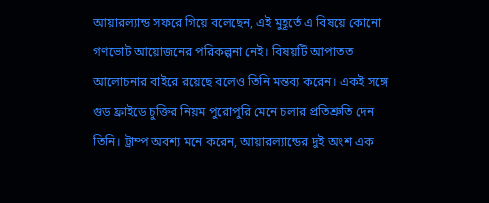আয়ারল্যান্ড সফরে গিয়ে বলেছেন, এই মুহূর্তে এ বিষয়ে কোনো গণভোট আয়োজনের পরিকল্পনা নেই। বিষয়টি আপাতত আলোচনার বাইরে রয়েছে বলেও তিনি মন্তব্য করেন। একই সঙ্গে গুড ফ্রাইডে চুক্তির নিয়ম পুরোপুরি মেনে চলার প্রতিশ্রুতি দেন তিনি। ট্রাম্প অবশ্য মনে করেন, আয়ারল্যান্ডের দুই অংশ এক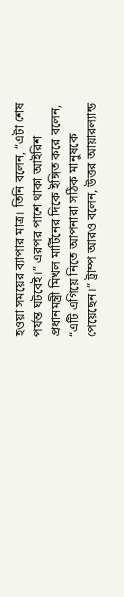হওয়া সময়ের ব্যাপার মাত্র। তিনি বলেন, “এটা শেষ পর্যন্ত ঘটবেই।” এরপর পাশে থাকা আইরিশ প্রধানমন্ত্রী মিখল মার্টিনের দিকে ইঙ্গিত করে বলেন, “এটি এগিয়ে নিতে আপনারা সঠিক মানুষকে পেয়েছেন।” ট্রাম্প আরও বলেন, উত্তর আয়ারল্যান্ড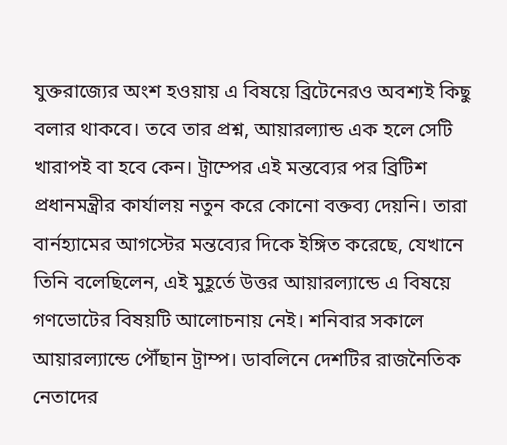যুক্তরাজ্যের অংশ হওয়ায় এ বিষয়ে ব্রিটেনেরও অবশ্যই কিছু বলার থাকবে। তবে তার প্রশ্ন, আয়ারল্যান্ড এক হলে সেটি খারাপই বা হবে কেন। ট্রাম্পের এই মন্তব্যের পর ব্রিটিশ প্রধানমন্ত্রীর কার্যালয় নতুন করে কোনো বক্তব্য দেয়নি। তারা বার্নহ্যামের আগস্টের মন্তব্যের দিকে ইঙ্গিত করেছে, যেখানে তিনি বলেছিলেন, এই মুহূর্তে উত্তর আয়ারল্যান্ডে এ বিষয়ে গণভোটের বিষয়টি আলোচনায় নেই। শনিবার সকালে আয়ারল্যান্ডে পৌঁছান ট্রাম্প। ডাবলিনে দেশটির রাজনৈতিক নেতাদের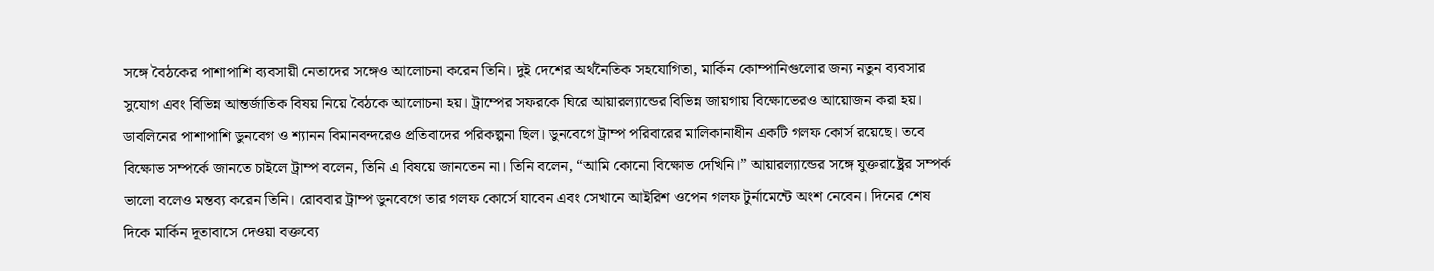সঙ্গে বৈঠকের পাশাপাশি ব্যবসায়ী নেতাদের সঙ্গেও আলোচনা করেন তিনি। দুই দেশের অর্থনৈতিক সহযোগিতা, মার্কিন কোম্পানিগুলোর জন্য নতুন ব্যবসার সুযোগ এবং বিভিন্ন আন্তর্জাতিক বিষয় নিয়ে বৈঠকে আলোচনা হয়। ট্রাম্পের সফরকে ঘিরে আয়ারল্যান্ডের বিভিন্ন জায়গায় বিক্ষোভেরও আয়োজন করা হয়। ডাবলিনের পাশাপাশি ডুনবেগ ও শ্যানন বিমানবন্দরেও প্রতিবাদের পরিকল্পনা ছিল। ডুনবেগে ট্রাম্প পরিবারের মালিকানাধীন একটি গলফ কোর্স রয়েছে। তবে বিক্ষোভ সম্পর্কে জানতে চাইলে ট্রাম্প বলেন, তিনি এ বিষয়ে জানতেন না। তিনি বলেন, “আমি কোনো বিক্ষোভ দেখিনি।” আয়ারল্যান্ডের সঙ্গে যুক্তরাষ্ট্রের সম্পর্ক ভালো বলেও মন্তব্য করেন তিনি। রোববার ট্রাম্প ডুনবেগে তার গলফ কোর্সে যাবেন এবং সেখানে আইরিশ ওপেন গলফ টুর্নামেন্টে অংশ নেবেন। দিনের শেষ দিকে মার্কিন দূতাবাসে দেওয়া বক্তব্যে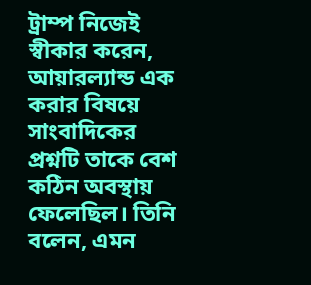ট্রাম্প নিজেই স্বীকার করেন, আয়ারল্যান্ড এক করার বিষয়ে সাংবাদিকের প্রশ্নটি তাকে বেশ কঠিন অবস্থায় ফেলেছিল। তিনি বলেন, এমন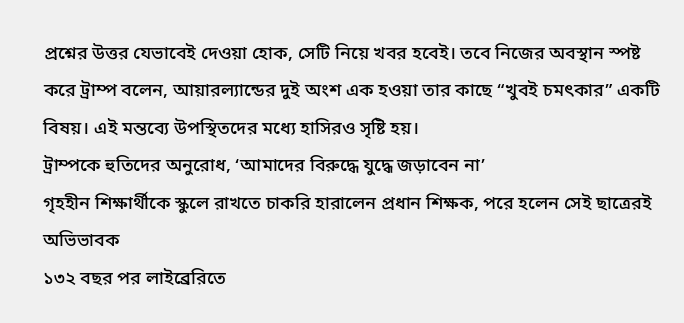প্রশ্নের উত্তর যেভাবেই দেওয়া হোক, সেটি নিয়ে খবর হবেই। তবে নিজের অবস্থান স্পষ্ট করে ট্রাম্প বলেন, আয়ারল্যান্ডের দুই অংশ এক হওয়া তার কাছে “খুবই চমৎকার” একটি বিষয়। এই মন্তব্যে উপস্থিতদের মধ্যে হাসিরও সৃষ্টি হয়।
ট্রাম্পকে হুতিদের অনুরোধ, ‘আমাদের বিরুদ্ধে যুদ্ধে জড়াবেন না’
গৃহহীন শিক্ষার্থীকে স্কুলে রাখতে চাকরি হারালেন প্রধান শিক্ষক, পরে হলেন সেই ছাত্রেরই অভিভাবক
১৩২ বছর পর লাইব্রেরিতে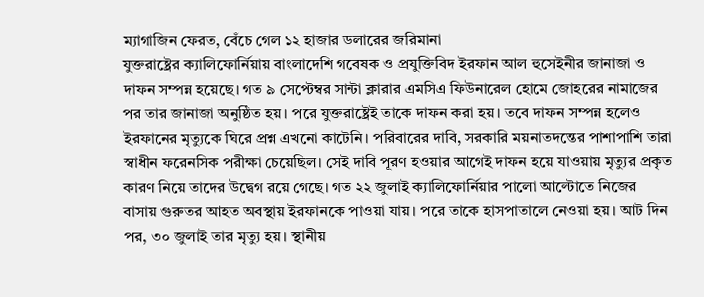ম্যাগাজিন ফেরত, বেঁচে গেল ১২ হাজার ডলারের জরিমানা
যুক্তরাষ্ট্রের ক্যালিফোর্নিয়ায় বাংলাদেশি গবেষক ও প্রযুক্তিবিদ ইরফান আল হুসেইনীর জানাজা ও দাফন সম্পন্ন হয়েছে। গত ৯ সেপ্টেম্বর সান্টা ক্লারার এমসিএ ফিউনারেল হোমে জোহরের নামাজের পর তার জানাজা অনুষ্ঠিত হয়। পরে যুক্তরাষ্ট্রেই তাকে দাফন করা হয়। তবে দাফন সম্পন্ন হলেও ইরফানের মৃত্যুকে ঘিরে প্রশ্ন এখনো কাটেনি। পরিবারের দাবি, সরকারি ময়নাতদন্তের পাশাপাশি তারা স্বাধীন ফরেনসিক পরীক্ষা চেয়েছিল। সেই দাবি পূরণ হওয়ার আগেই দাফন হয়ে যাওয়ায় মৃত্যুর প্রকৃত কারণ নিয়ে তাদের উদ্বেগ রয়ে গেছে। গত ২২ জুলাই ক্যালিফোর্নিয়ার পালো আল্টোতে নিজের বাসায় গুরুতর আহত অবস্থায় ইরফানকে পাওয়া যায়। পরে তাকে হাসপাতালে নেওয়া হয়। আট দিন পর, ৩০ জুলাই তার মৃত্যু হয়। স্থানীয়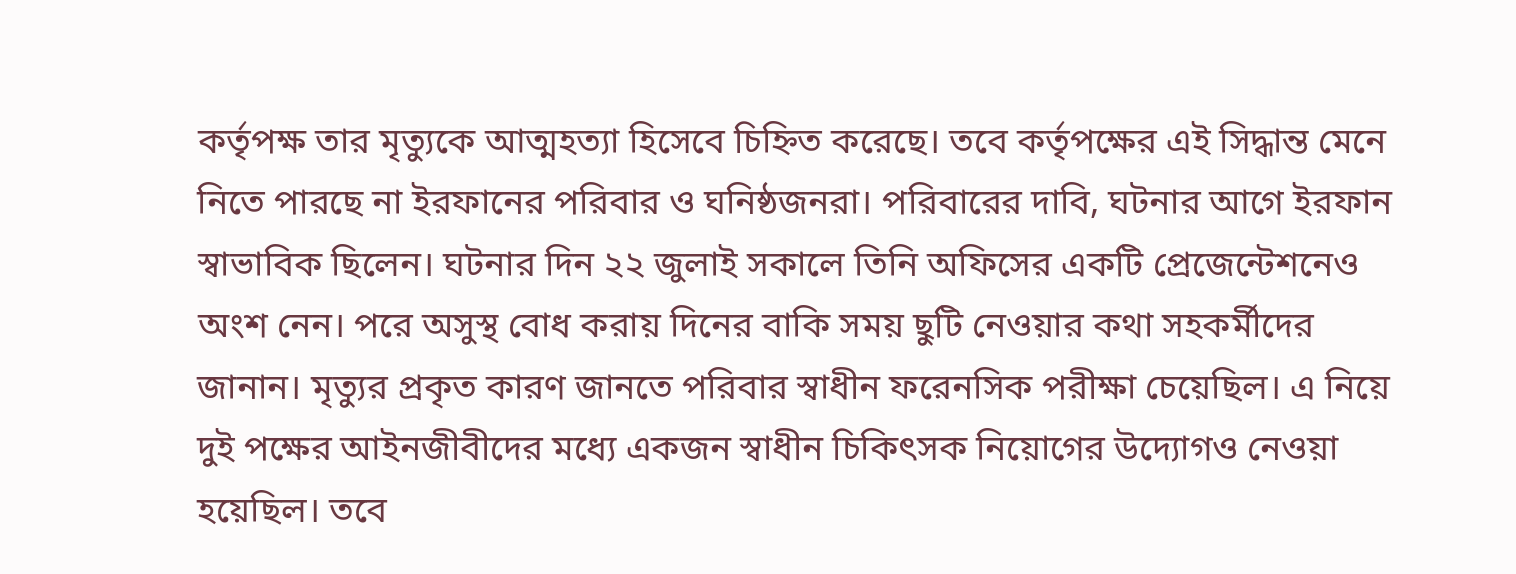কর্তৃপক্ষ তার মৃত্যুকে আত্মহত্যা হিসেবে চিহ্নিত করেছে। তবে কর্তৃপক্ষের এই সিদ্ধান্ত মেনে নিতে পারছে না ইরফানের পরিবার ও ঘনিষ্ঠজনরা। পরিবারের দাবি, ঘটনার আগে ইরফান স্বাভাবিক ছিলেন। ঘটনার দিন ২২ জুলাই সকালে তিনি অফিসের একটি প্রেজেন্টেশনেও অংশ নেন। পরে অসুস্থ বোধ করায় দিনের বাকি সময় ছুটি নেওয়ার কথা সহকর্মীদের জানান। মৃত্যুর প্রকৃত কারণ জানতে পরিবার স্বাধীন ফরেনসিক পরীক্ষা চেয়েছিল। এ নিয়ে দুই পক্ষের আইনজীবীদের মধ্যে একজন স্বাধীন চিকিৎসক নিয়োগের উদ্যোগও নেওয়া হয়েছিল। তবে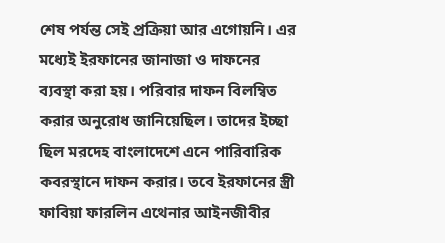শেষ পর্যন্ত সেই প্রক্রিয়া আর এগোয়নি। এর মধ্যেই ইরফানের জানাজা ও দাফনের ব্যবস্থা করা হয়। পরিবার দাফন বিলম্বিত করার অনুরোধ জানিয়েছিল। তাদের ইচ্ছা ছিল মরদেহ বাংলাদেশে এনে পারিবারিক কবরস্থানে দাফন করার। তবে ইরফানের স্ত্রী ফাবিয়া ফারলিন এথেনার আইনজীবীর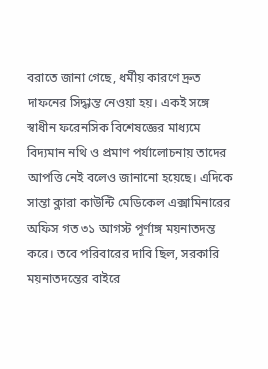বরাতে জানা গেছে, ধর্মীয় কারণে দ্রুত দাফনের সিদ্ধান্ত নেওয়া হয়। একই সঙ্গে স্বাধীন ফরেনসিক বিশেষজ্ঞের মাধ্যমে বিদ্যমান নথি ও প্রমাণ পর্যালোচনায় তাদের আপত্তি নেই বলেও জানানো হয়েছে। এদিকে সান্তা ক্লারা কাউন্টি মেডিকেল এক্সামিনারের অফিস গত ৩১ আগস্ট পূর্ণাঙ্গ ময়নাতদন্ত করে। তবে পরিবারের দাবি ছিল, সরকারি ময়নাতদন্তের বাইরে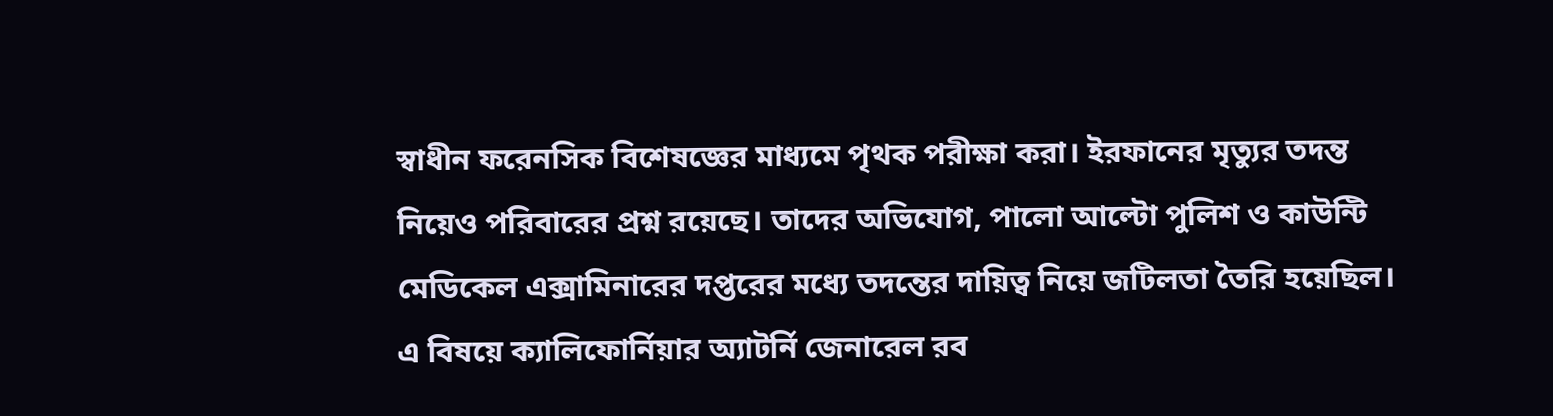স্বাধীন ফরেনসিক বিশেষজ্ঞের মাধ্যমে পৃথক পরীক্ষা করা। ইরফানের মৃত্যুর তদন্ত নিয়েও পরিবারের প্রশ্ন রয়েছে। তাদের অভিযোগ, পালো আল্টো পুলিশ ও কাউন্টি মেডিকেল এক্সামিনারের দপ্তরের মধ্যে তদন্তের দায়িত্ব নিয়ে জটিলতা তৈরি হয়েছিল। এ বিষয়ে ক্যালিফোর্নিয়ার অ্যাটর্নি জেনারেল রব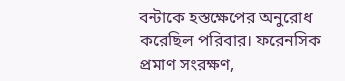বন্টাকে হস্তক্ষেপের অনুরোধ করেছিল পরিবার। ফরেনসিক প্রমাণ সংরক্ষণ,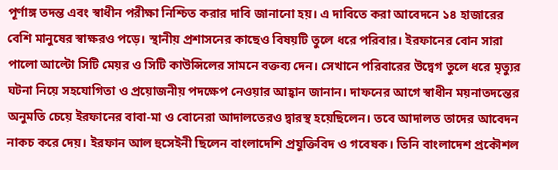পূর্ণাঙ্গ তদন্ত এবং স্বাধীন পরীক্ষা নিশ্চিত করার দাবি জানানো হয়। এ দাবিতে করা আবেদনে ১৪ হাজারের বেশি মানুষের স্বাক্ষরও পড়ে। স্থানীয় প্রশাসনের কাছেও বিষয়টি তুলে ধরে পরিবার। ইরফানের বোন সারা পালো আল্টো সিটি মেয়র ও সিটি কাউন্সিলের সামনে বক্তব্য দেন। সেখানে পরিবারের উদ্বেগ তুলে ধরে মৃত্যুর ঘটনা নিয়ে সহযোগিতা ও প্রয়োজনীয় পদক্ষেপ নেওয়ার আহ্বান জানান। দাফনের আগে স্বাধীন ময়নাতদন্তের অনুমতি চেয়ে ইরফানের বাবা-মা ও বোনেরা আদালতেরও দ্বারস্থ হয়েছিলেন। তবে আদালত তাদের আবেদন নাকচ করে দেয়। ইরফান আল হুসেইনী ছিলেন বাংলাদেশি প্রযুক্তিবিদ ও গবেষক। তিনি বাংলাদেশ প্রকৌশল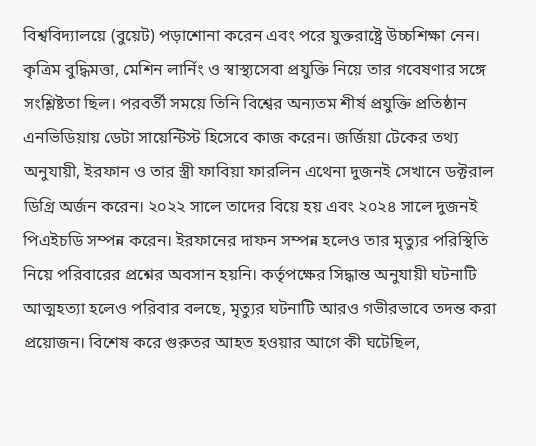বিশ্ববিদ্যালয়ে (বুয়েট) পড়াশোনা করেন এবং পরে যুক্তরাষ্ট্রে উচ্চশিক্ষা নেন। কৃত্রিম বুদ্ধিমত্তা, মেশিন লার্নিং ও স্বাস্থ্যসেবা প্রযুক্তি নিয়ে তার গবেষণার সঙ্গে সংশ্লিষ্টতা ছিল। পরবর্তী সময়ে তিনি বিশ্বের অন্যতম শীর্ষ প্রযুক্তি প্রতিষ্ঠান এনভিডিয়ায় ডেটা সায়েন্টিস্ট হিসেবে কাজ করেন। জর্জিয়া টেকের তথ্য অনুযায়ী, ইরফান ও তার স্ত্রী ফাবিয়া ফারলিন এথেনা দুজনই সেখানে ডক্টরাল ডিগ্রি অর্জন করেন। ২০২২ সালে তাদের বিয়ে হয় এবং ২০২৪ সালে দুজনই পিএইচডি সম্পন্ন করেন। ইরফানের দাফন সম্পন্ন হলেও তার মৃত্যুর পরিস্থিতি নিয়ে পরিবারের প্রশ্নের অবসান হয়নি। কর্তৃপক্ষের সিদ্ধান্ত অনুযায়ী ঘটনাটি আত্মহত্যা হলেও পরিবার বলছে, মৃত্যুর ঘটনাটি আরও গভীরভাবে তদন্ত করা প্রয়োজন। বিশেষ করে গুরুতর আহত হওয়ার আগে কী ঘটেছিল,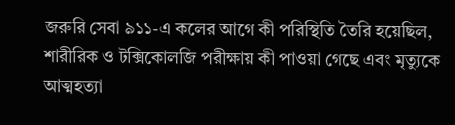জরুরি সেবা ৯১১-এ কলের আগে কী পরিস্থিতি তৈরি হয়েছিল, শারীরিক ও টক্সিকোলজি পরীক্ষায় কী পাওয়া গেছে এবং মৃত্যুকে আত্মহত্যা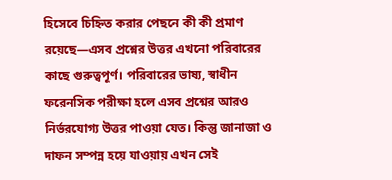হিসেবে চিহ্নিত করার পেছনে কী কী প্রমাণ রয়েছে—এসব প্রশ্নের উত্তর এখনো পরিবারের কাছে গুরুত্বপূর্ণ। পরিবারের ভাষ্য, স্বাধীন ফরেনসিক পরীক্ষা হলে এসব প্রশ্নের আরও নির্ভরযোগ্য উত্তর পাওয়া যেত। কিন্তু জানাজা ও দাফন সম্পন্ন হয়ে যাওয়ায় এখন সেই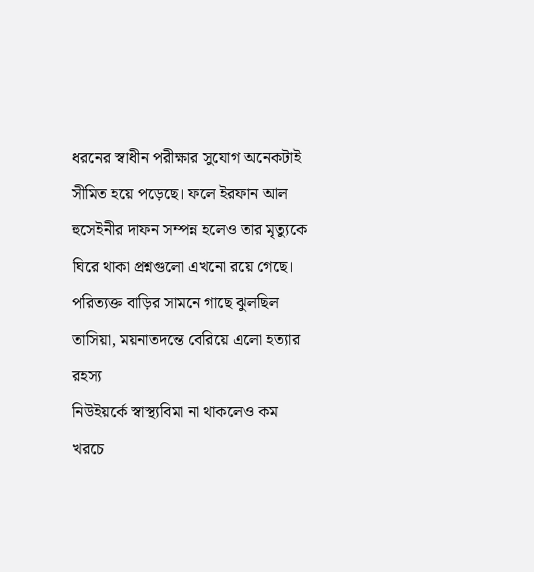ধরনের স্বাধীন পরীক্ষার সুযোগ অনেকটাই সীমিত হয়ে পড়েছে। ফলে ইরফান আল হুসেইনীর দাফন সম্পন্ন হলেও তার মৃত্যুকে ঘিরে থাকা প্রশ্নগুলো এখনো রয়ে গেছে।
পরিত্যক্ত বাড়ির সামনে গাছে ঝুলছিল তাসিয়া, ময়নাতদন্তে বেরিয়ে এলো হত্যার রহস্য
নিউইয়র্কে স্বাস্থ্যবিমা না থাকলেও কম খরচে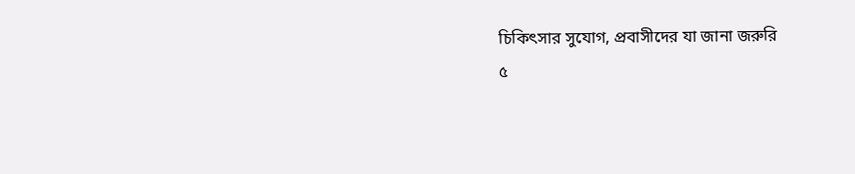চিকিৎসার সুযোগ, প্রবাসীদের যা জানা জরুরি
৫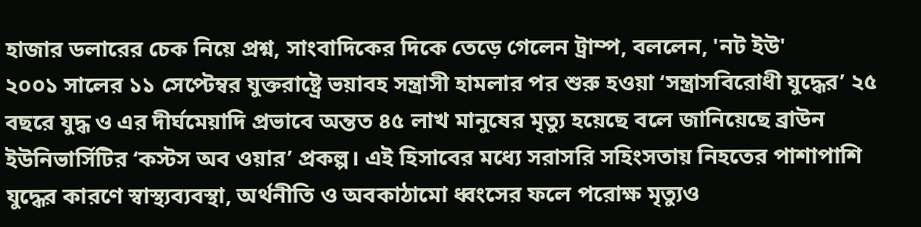হাজার ডলারের চেক নিয়ে প্রশ্ন, সাংবাদিকের দিকে তেড়ে গেলেন ট্রাম্প, বললেন, 'নট ইউ'
২০০১ সালের ১১ সেপ্টেম্বর যুক্তরাষ্ট্রে ভয়াবহ সন্ত্রাসী হামলার পর শুরু হওয়া ‘সন্ত্রাসবিরোধী যুদ্ধের’ ২৫ বছরে যুদ্ধ ও এর দীর্ঘমেয়াদি প্রভাবে অন্তত ৪৫ লাখ মানুষের মৃত্যু হয়েছে বলে জানিয়েছে ব্রাউন ইউনিভার্সিটির ‘কস্টস অব ওয়ার’ প্রকল্প। এই হিসাবের মধ্যে সরাসরি সহিংসতায় নিহতের পাশাপাশি যুদ্ধের কারণে স্বাস্থ্যব্যবস্থা, অর্থনীতি ও অবকাঠামো ধ্বংসের ফলে পরোক্ষ মৃত্যুও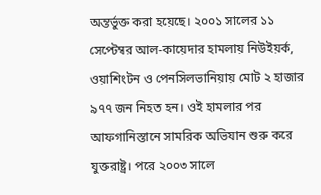অন্তর্ভুক্ত করা হয়েছে। ২০০১ সালের ১১ সেপ্টেম্বর আল-কায়েদার হামলায় নিউইয়র্ক, ওয়াশিংটন ও পেনসিলভানিয়ায় মোট ২ হাজার ৯৭৭ জন নিহত হন। ওই হামলার পর আফগানিস্তানে সামরিক অভিযান শুরু করে যুক্তরাষ্ট্র। পরে ২০০৩ সালে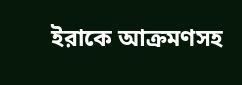ইরাকে আক্রমণসহ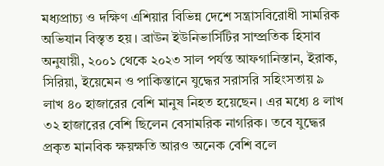মধ্যপ্রাচ্য ও দক্ষিণ এশিয়ার বিভিন্ন দেশে সন্ত্রাসবিরোধী সামরিক অভিযান বিস্তৃত হয়। ব্রাউন ইউনিভার্সিটির সাম্প্রতিক হিসাব অনুযায়ী, ২০০১ থেকে ২০২৩ সাল পর্যন্ত আফগানিস্তান, ইরাক, সিরিয়া, ইয়েমেন ও পাকিস্তানে যুদ্ধের সরাসরি সহিংসতায় ৯ লাখ ৪০ হাজারের বেশি মানুষ নিহত হয়েছেন। এর মধ্যে ৪ লাখ ৩২ হাজারের বেশি ছিলেন বেসামরিক নাগরিক। তবে যুদ্ধের প্রকৃত মানবিক ক্ষয়ক্ষতি আরও অনেক বেশি বলে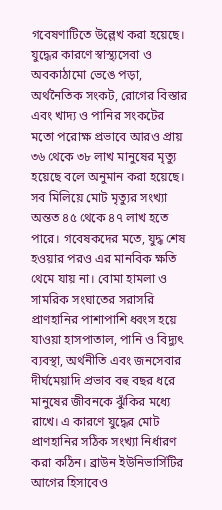গবেষণাটিতে উল্লেখ করা হয়েছে। যুদ্ধের কারণে স্বাস্থ্যসেবা ও অবকাঠামো ভেঙে পড়া, অর্থনৈতিক সংকট, রোগের বিস্তার এবং খাদ্য ও পানির সংকটের মতো পরোক্ষ প্রভাবে আরও প্রায় ৩৬ থেকে ৩৮ লাখ মানুষের মৃত্যু হয়েছে বলে অনুমান করা হয়েছে। সব মিলিয়ে মোট মৃত্যুর সংখ্যা অন্তত ৪৫ থেকে ৪৭ লাখ হতে পারে। গবেষকদের মতে, যুদ্ধ শেষ হওয়ার পরও এর মানবিক ক্ষতি থেমে যায় না। বোমা হামলা ও সামরিক সংঘাতের সরাসরি প্রাণহানির পাশাপাশি ধ্বংস হয়ে যাওয়া হাসপাতাল, পানি ও বিদ্যুৎ ব্যবস্থা, অর্থনীতি এবং জনসেবার দীর্ঘমেয়াদি প্রভাব বহু বছর ধরে মানুষের জীবনকে ঝুঁকির মধ্যে রাখে। এ কারণে যুদ্ধের মোট প্রাণহানির সঠিক সংখ্যা নির্ধারণ করা কঠিন। ব্রাউন ইউনিভার্সিটির আগের হিসাবেও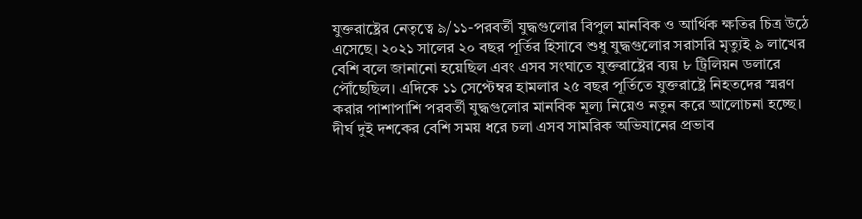যুক্তরাষ্ট্রের নেতৃত্বে ৯/১১-পরবর্তী যুদ্ধগুলোর বিপুল মানবিক ও আর্থিক ক্ষতির চিত্র উঠে এসেছে। ২০২১ সালের ২০ বছর পূর্তির হিসাবে শুধু যুদ্ধগুলোর সরাসরি মৃত্যুই ৯ লাখের বেশি বলে জানানো হয়েছিল এবং এসব সংঘাতে যুক্তরাষ্ট্রের ব্যয় ৮ ট্রিলিয়ন ডলারে পৌঁছেছিল। এদিকে ১১ সেপ্টেম্বর হামলার ২৫ বছর পূর্তিতে যুক্তরাষ্ট্রে নিহতদের স্মরণ করার পাশাপাশি পরবর্তী যুদ্ধগুলোর মানবিক মূল্য নিয়েও নতুন করে আলোচনা হচ্ছে। দীর্ঘ দুই দশকের বেশি সময় ধরে চলা এসব সামরিক অভিযানের প্রভাব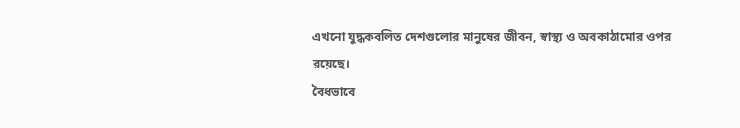এখনো যুদ্ধকবলিত দেশগুলোর মানুষের জীবন, স্বাস্থ্য ও অবকাঠামোর ওপর রয়েছে।
বৈধভাবে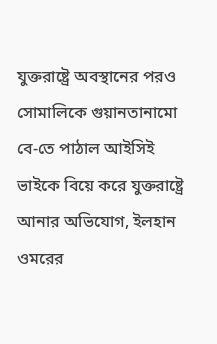যুক্তরাষ্ট্রে অবস্থানের পরও সোমালিকে গুয়ানতানামো বে-তে পাঠাল আইসিই
ভাইকে বিয়ে করে যুক্তরাষ্ট্রে আনার অভিযোগ, ইলহান ওমরের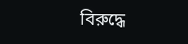বিরুদ্ধে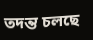তদন্ত চলছে